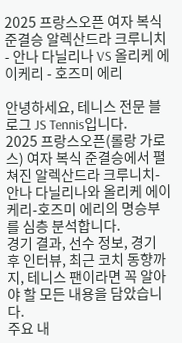2025 프랑스오픈 여자 복식 준결승 알렉산드라 크루니치 - 안나 다닐리나 VS 올리케 에이케리 - 호즈미 에리

안녕하세요, 테니스 전문 블로그 JS Tennis입니다.
2025 프랑스오픈(롤랑 가로스) 여자 복식 준결승에서 펼쳐진 알렉산드라 크루니치-안나 다닐리나와 올리케 에이케리-호즈미 에리의 명승부를 심층 분석합니다.
경기 결과, 선수 정보, 경기 후 인터뷰, 최근 코치 동향까지, 테니스 팬이라면 꼭 알아야 할 모든 내용을 담았습니다.
주요 내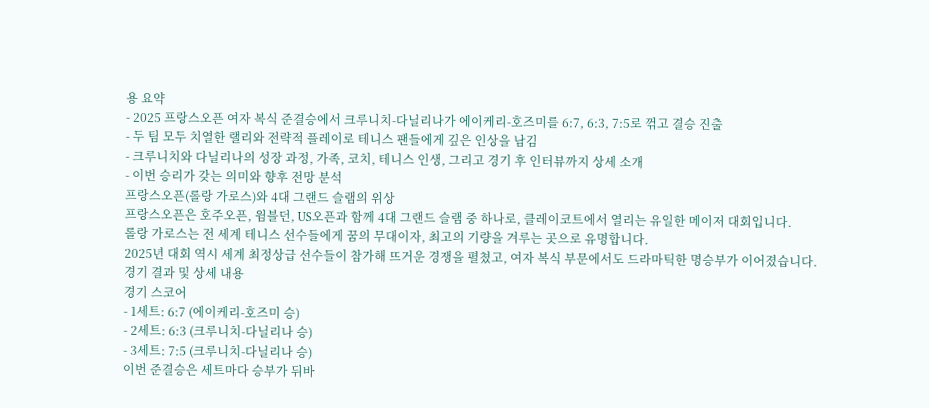용 요약
- 2025 프랑스오픈 여자 복식 준결승에서 크루니치-다닐리나가 에이케리-호즈미를 6:7, 6:3, 7:5로 꺾고 결승 진출
- 두 팀 모두 치열한 랠리와 전략적 플레이로 테니스 팬들에게 깊은 인상을 남김
- 크루니치와 다닐리나의 성장 과정, 가족, 코치, 테니스 인생, 그리고 경기 후 인터뷰까지 상세 소개
- 이번 승리가 갖는 의미와 향후 전망 분석
프랑스오픈(롤랑 가로스)와 4대 그랜드 슬램의 위상
프랑스오픈은 호주오픈, 윔블던, US오픈과 함께 4대 그랜드 슬램 중 하나로, 클레이코트에서 열리는 유일한 메이저 대회입니다.
롤랑 가로스는 전 세계 테니스 선수들에게 꿈의 무대이자, 최고의 기량을 겨루는 곳으로 유명합니다.
2025년 대회 역시 세계 최정상급 선수들이 참가해 뜨거운 경쟁을 펼쳤고, 여자 복식 부문에서도 드라마틱한 명승부가 이어졌습니다.
경기 결과 및 상세 내용
경기 스코어
- 1세트: 6:7 (에이케리-호즈미 승)
- 2세트: 6:3 (크루니치-다닐리나 승)
- 3세트: 7:5 (크루니치-다닐리나 승)
이번 준결승은 세트마다 승부가 뒤바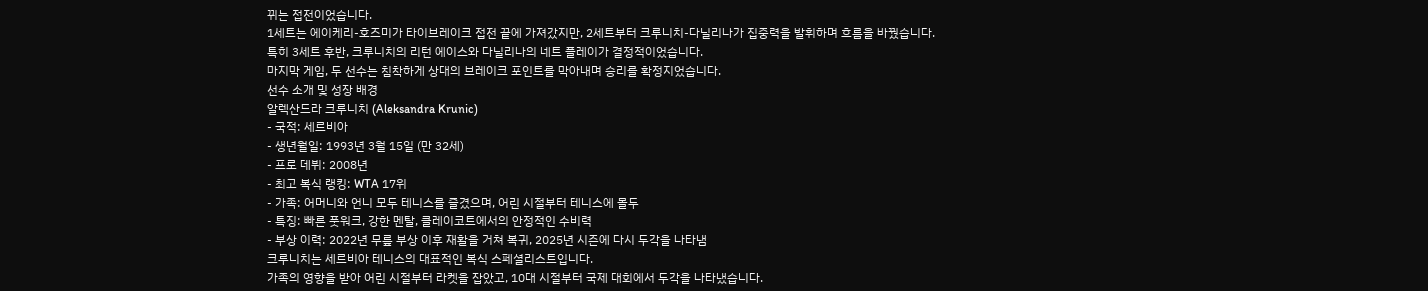뀌는 접전이었습니다.
1세트는 에이케리-호즈미가 타이브레이크 접전 끝에 가져갔지만, 2세트부터 크루니치-다닐리나가 집중력을 발휘하며 흐름을 바꿨습니다.
특히 3세트 후반, 크루니치의 리턴 에이스와 다닐리나의 네트 플레이가 결정적이었습니다.
마지막 게임, 두 선수는 침착하게 상대의 브레이크 포인트를 막아내며 승리를 확정지었습니다.
선수 소개 및 성장 배경
알렉산드라 크루니치 (Aleksandra Krunic)
- 국적: 세르비아
- 생년월일: 1993년 3월 15일 (만 32세)
- 프로 데뷔: 2008년
- 최고 복식 랭킹: WTA 17위
- 가족: 어머니와 언니 모두 테니스를 즐겼으며, 어린 시절부터 테니스에 몰두
- 특징: 빠른 풋워크, 강한 멘탈, 클레이코트에서의 안정적인 수비력
- 부상 이력: 2022년 무릎 부상 이후 재활을 거쳐 복귀, 2025년 시즌에 다시 두각을 나타냄
크루니치는 세르비아 테니스의 대표적인 복식 스페셜리스트입니다.
가족의 영향을 받아 어린 시절부터 라켓을 잡았고, 10대 시절부터 국제 대회에서 두각을 나타냈습니다.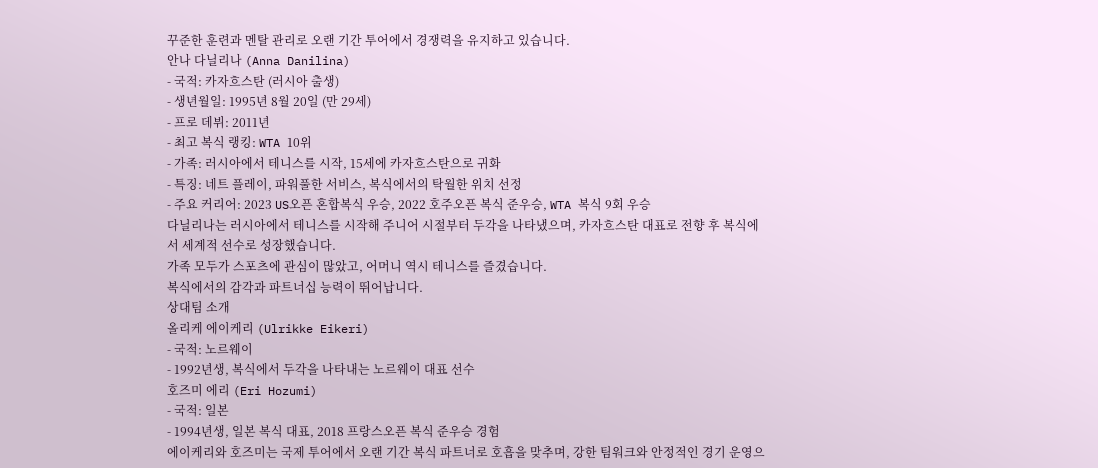꾸준한 훈련과 멘탈 관리로 오랜 기간 투어에서 경쟁력을 유지하고 있습니다.
안나 다닐리나 (Anna Danilina)
- 국적: 카자흐스탄 (러시아 출생)
- 생년월일: 1995년 8월 20일 (만 29세)
- 프로 데뷔: 2011년
- 최고 복식 랭킹: WTA 10위
- 가족: 러시아에서 테니스를 시작, 15세에 카자흐스탄으로 귀화
- 특징: 네트 플레이, 파워풀한 서비스, 복식에서의 탁월한 위치 선정
- 주요 커리어: 2023 US오픈 혼합복식 우승, 2022 호주오픈 복식 준우승, WTA 복식 9회 우승
다닐리나는 러시아에서 테니스를 시작해 주니어 시절부터 두각을 나타냈으며, 카자흐스탄 대표로 전향 후 복식에서 세계적 선수로 성장했습니다.
가족 모두가 스포츠에 관심이 많았고, 어머니 역시 테니스를 즐겼습니다.
복식에서의 감각과 파트너십 능력이 뛰어납니다.
상대팀 소개
올리케 에이케리 (Ulrikke Eikeri)
- 국적: 노르웨이
- 1992년생, 복식에서 두각을 나타내는 노르웨이 대표 선수
호즈미 에리 (Eri Hozumi)
- 국적: 일본
- 1994년생, 일본 복식 대표, 2018 프랑스오픈 복식 준우승 경험
에이케리와 호즈미는 국제 투어에서 오랜 기간 복식 파트너로 호흡을 맞추며, 강한 팀워크와 안정적인 경기 운영으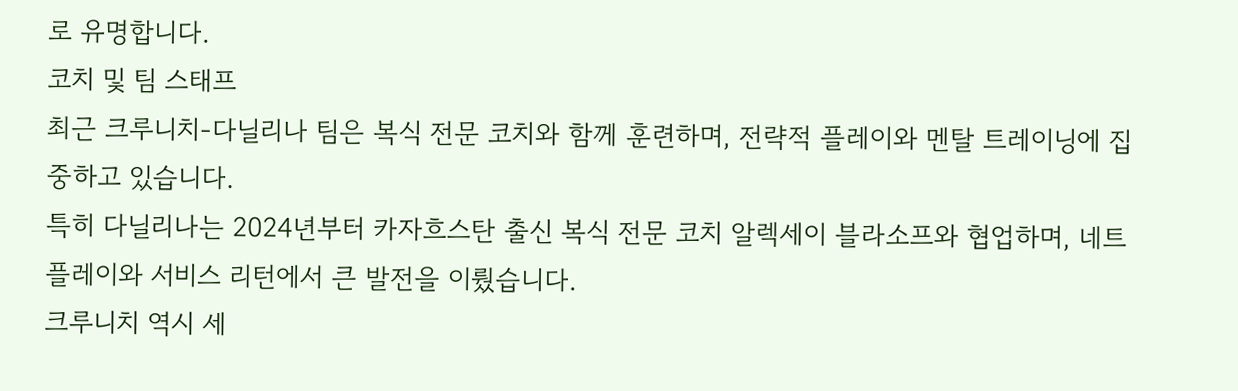로 유명합니다.
코치 및 팀 스태프
최근 크루니치-다닐리나 팀은 복식 전문 코치와 함께 훈련하며, 전략적 플레이와 멘탈 트레이닝에 집중하고 있습니다.
특히 다닐리나는 2024년부터 카자흐스탄 출신 복식 전문 코치 알렉세이 블라소프와 협업하며, 네트 플레이와 서비스 리턴에서 큰 발전을 이뤘습니다.
크루니치 역시 세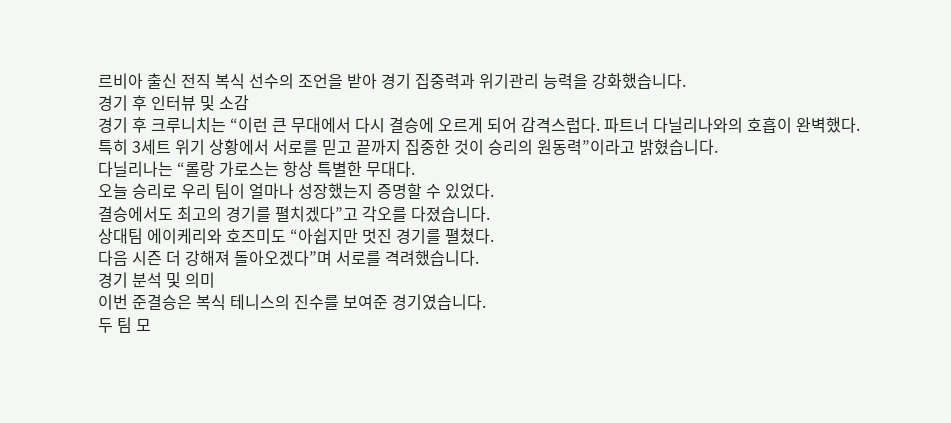르비아 출신 전직 복식 선수의 조언을 받아 경기 집중력과 위기관리 능력을 강화했습니다.
경기 후 인터뷰 및 소감
경기 후 크루니치는 “이런 큰 무대에서 다시 결승에 오르게 되어 감격스럽다. 파트너 다닐리나와의 호흡이 완벽했다.
특히 3세트 위기 상황에서 서로를 믿고 끝까지 집중한 것이 승리의 원동력”이라고 밝혔습니다.
다닐리나는 “롤랑 가로스는 항상 특별한 무대다.
오늘 승리로 우리 팀이 얼마나 성장했는지 증명할 수 있었다.
결승에서도 최고의 경기를 펼치겠다”고 각오를 다졌습니다.
상대팀 에이케리와 호즈미도 “아쉽지만 멋진 경기를 펼쳤다.
다음 시즌 더 강해져 돌아오겠다”며 서로를 격려했습니다.
경기 분석 및 의미
이번 준결승은 복식 테니스의 진수를 보여준 경기였습니다.
두 팀 모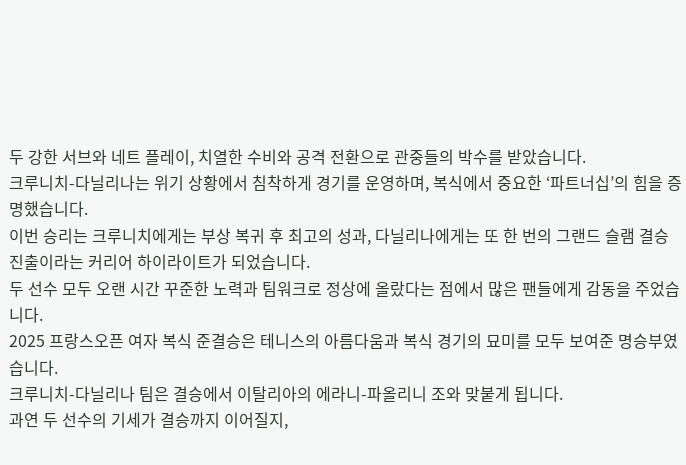두 강한 서브와 네트 플레이, 치열한 수비와 공격 전환으로 관중들의 박수를 받았습니다.
크루니치-다닐리나는 위기 상황에서 침착하게 경기를 운영하며, 복식에서 중요한 ‘파트너십’의 힘을 증명했습니다.
이번 승리는 크루니치에게는 부상 복귀 후 최고의 성과, 다닐리나에게는 또 한 번의 그랜드 슬램 결승 진출이라는 커리어 하이라이트가 되었습니다.
두 선수 모두 오랜 시간 꾸준한 노력과 팀워크로 정상에 올랐다는 점에서 많은 팬들에게 감동을 주었습니다.
2025 프랑스오픈 여자 복식 준결승은 테니스의 아름다움과 복식 경기의 묘미를 모두 보여준 명승부였습니다.
크루니치-다닐리나 팀은 결승에서 이탈리아의 에라니-파올리니 조와 맞붙게 됩니다.
과연 두 선수의 기세가 결승까지 이어질지,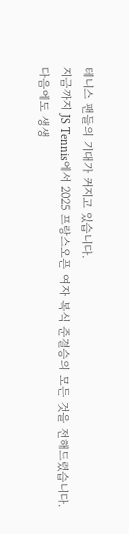테니스 팬들의 기대가 커지고 있습니다.
지금까지 JS Tennis에서 2025 프랑스오픈 여자 복식 준결승의 모든 것을 전해드렸습니다.
다음에도 생생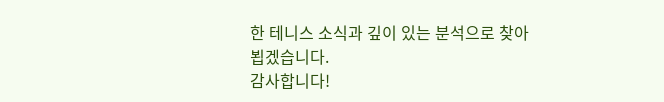한 테니스 소식과 깊이 있는 분석으로 찾아뵙겠습니다.
감사합니다!